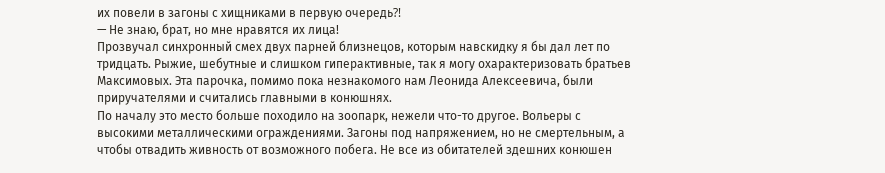их повели в загоны с хищниками в первую очередь⁈
— Не знаю, брат, но мне нравятся их лица!
Прозвучал синхронный смех двух парней близнецов, которым навскидку я бы дал лет по тридцать. Рыжие, шебутные и слишком гиперактивные, так я могу охарактеризовать братьев Максимовых. Эта парочка, помимо пока незнакомого нам Леонида Алексеевича, были приручателями и считались главными в конюшнях.
По началу это место больше походило на зоопарк, нежели что-то другое. Вольеры с высокими металлическими ограждениями. Загоны под напряжением, но не смертельным, а чтобы отвадить живность от возможного побега. Не все из обитателей здешних конюшен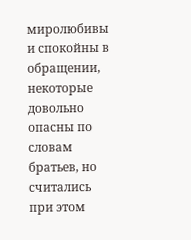миролюбивы и спокойны в обращении, некоторые довольно опасны по словам братьев, но считались при этом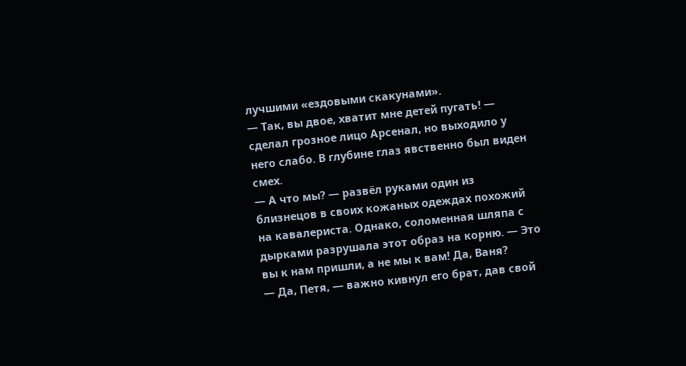лучшими «ездовыми скакунами».
— Так, вы двое, хватит мне детей пугать! — сделал грозное лицо Арсенал, но выходило у него слабо. В глубине глаз явственно был виден смех.
— А что мы? — развёл руками один из близнецов в своих кожаных одеждах похожий на кавалериста. Однако, соломенная шляпа с дырками разрушала этот образ на корню. — Это вы к нам пришли, а не мы к вам! Да, Ваня?
— Да, Петя, — важно кивнул его брат, дав свой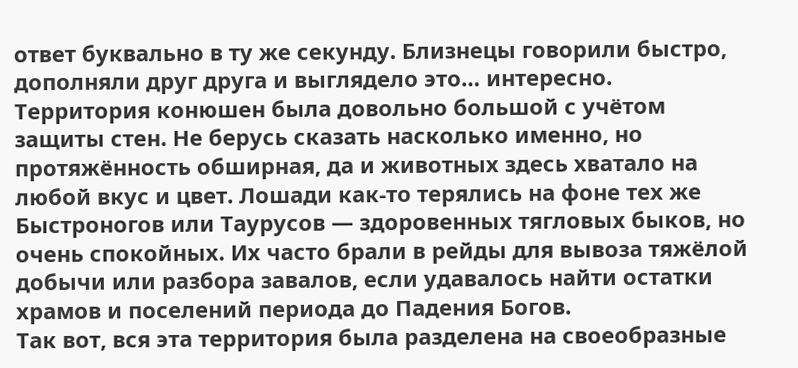ответ буквально в ту же секунду. Близнецы говорили быстро, дополняли друг друга и выглядело это… интересно.
Территория конюшен была довольно большой с учётом защиты стен. Не берусь сказать насколько именно, но протяжённость обширная, да и животных здесь хватало на любой вкус и цвет. Лошади как-то терялись на фоне тех же Быстроногов или Таурусов — здоровенных тягловых быков, но очень спокойных. Их часто брали в рейды для вывоза тяжёлой добычи или разбора завалов, если удавалось найти остатки храмов и поселений периода до Падения Богов.
Так вот, вся эта территория была разделена на своеобразные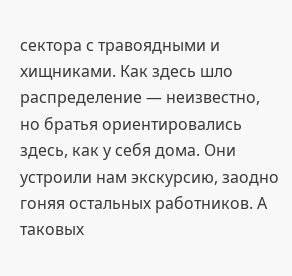сектора с травоядными и хищниками. Как здесь шло распределение — неизвестно, но братья ориентировались здесь, как у себя дома. Они устроили нам экскурсию, заодно гоняя остальных работников. А таковых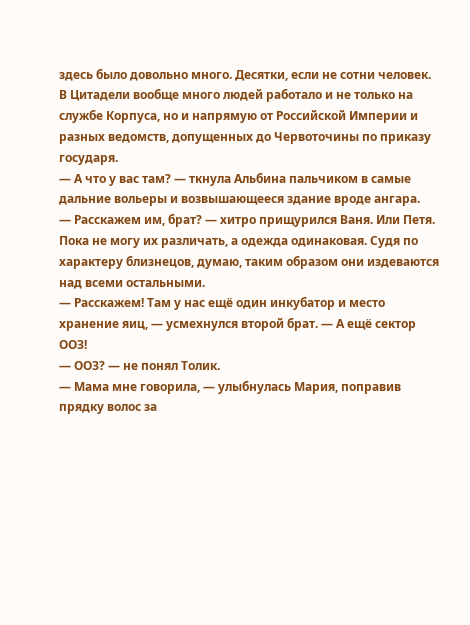здесь было довольно много. Десятки, если не сотни человек. В Цитадели вообще много людей работало и не только на службе Корпуса, но и напрямую от Российской Империи и разных ведомств, допущенных до Червоточины по приказу государя.
— А что у вас там? — ткнула Альбина пальчиком в самые дальние вольеры и возвышающееся здание вроде ангара.
— Расскажем им, брат? — хитро прищурился Ваня. Или Петя. Пока не могу их различать, а одежда одинаковая. Судя по характеру близнецов, думаю, таким образом они издеваются над всеми остальными.
— Расскажем! Там у нас ещё один инкубатор и место хранение яиц, — усмехнулся второй брат. — А ещё сектор ООЗ!
— ООЗ? — не понял Толик.
— Мама мне говорила, — улыбнулась Мария, поправив прядку волос за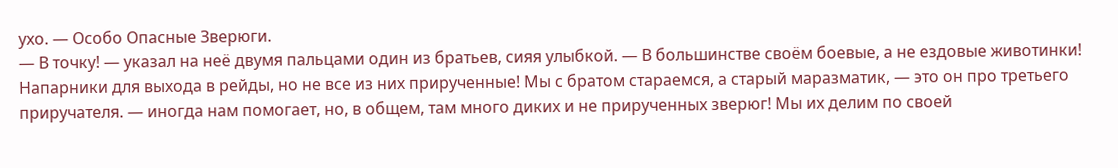ухо. — Особо Опасные Зверюги.
— В точку! — указал на неё двумя пальцами один из братьев, сияя улыбкой. — В большинстве своём боевые, а не ездовые животинки! Напарники для выхода в рейды, но не все из них прирученные! Мы с братом стараемся, а старый маразматик, — это он про третьего приручателя. — иногда нам помогает, но, в общем, там много диких и не прирученных зверюг! Мы их делим по своей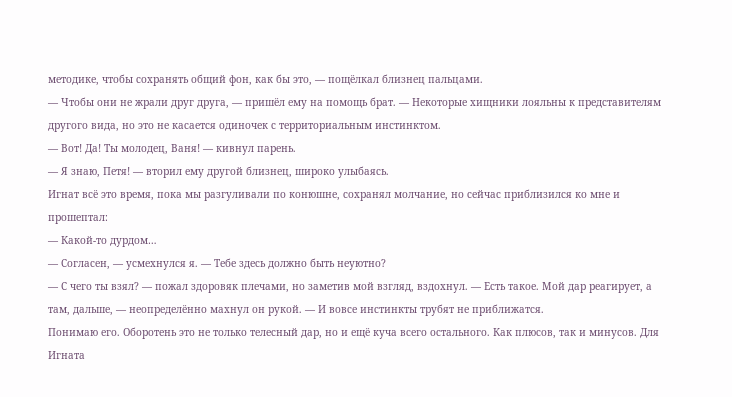методике, чтобы сохранять общий фон, как бы это, — пощёлкал близнец пальцами.
— Чтобы они не жрали друг друга, — пришёл ему на помощь брат. — Некоторые хищники лояльны к представителям другого вида, но это не касается одиночек с территориальным инстинктом.
— Вот! Да! Ты молодец, Ваня! — кивнул парень.
— Я знаю, Петя! — вторил ему другой близнец, широко улыбаясь.
Игнат всё это время, пока мы разгуливали по конюшне, сохранял молчание, но сейчас приблизился ко мне и прошептал:
— Какой-то дурдом…
— Согласен, — усмехнулся я. — Тебе здесь должно быть неуютно?
— С чего ты взял? — пожал здоровяк плечами, но заметив мой взгляд, вздохнул. — Есть такое. Мой дар реагирует, а там, дальше, — неопределённо махнул он рукой. — И вовсе инстинкты трубят не приближатся.
Понимаю его. Оборотень это не только телесный дар, но и ещё куча всего остального. Как плюсов, так и минусов. Для Игната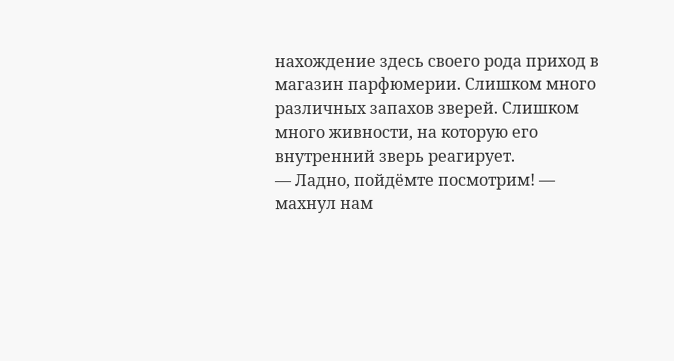нахождение здесь своего рода приход в магазин парфюмерии. Слишком много различных запахов зверей. Слишком много живности, на которую его внутренний зверь реагирует.
— Ладно, пойдёмте посмотрим! — махнул нам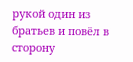рукой один из братьев и повёл в сторону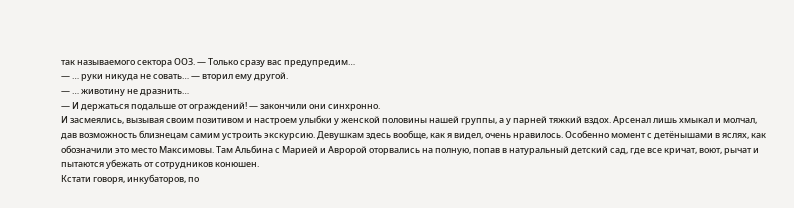так называемого сектора ООЗ. — Только сразу вас предупредим…
— … руки никуда не совать… — вторил ему другой.
— … животину не дразнить…
— И держаться подальше от ограждений! — закончили они синхронно.
И засмеялись, вызывая своим позитивом и настроем улыбки у женской половины нашей группы, а у парней тяжкий вздох. Арсенал лишь хмыкал и молчал, дав возможность близнецам самим устроить экскурсию. Девушкам здесь вообще, как я видел, очень нравилось. Особенно момент с детёнышами в яслях, как обозначили это место Максимовы. Там Альбина с Марией и Авророй оторвались на полную, попав в натуральный детский сад, где все кричат, воют, рычат и пытаются убежать от сотрудников конюшен.
Кстати говоря, инкубаторов, по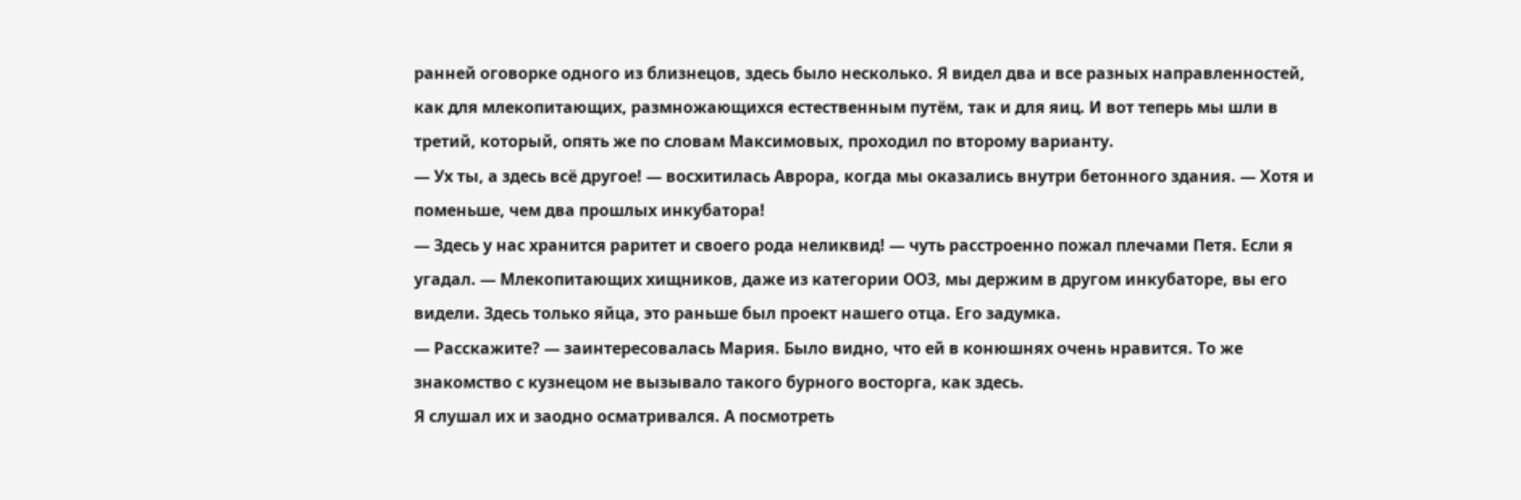ранней оговорке одного из близнецов, здесь было несколько. Я видел два и все разных направленностей, как для млекопитающих, размножающихся естественным путём, так и для яиц. И вот теперь мы шли в третий, который, опять же по словам Максимовых, проходил по второму варианту.
— Ух ты, а здесь всё другое! — восхитилась Аврора, когда мы оказались внутри бетонного здания. — Хотя и поменьше, чем два прошлых инкубатора!
— Здесь у нас хранится раритет и своего рода неликвид! — чуть расстроенно пожал плечами Петя. Если я угадал. — Млекопитающих хищников, даже из категории ООЗ, мы держим в другом инкубаторе, вы его видели. Здесь только яйца, это раньше был проект нашего отца. Его задумка.
— Расскажите? — заинтересовалась Мария. Было видно, что ей в конюшнях очень нравится. То же знакомство с кузнецом не вызывало такого бурного восторга, как здесь.
Я слушал их и заодно осматривался. А посмотреть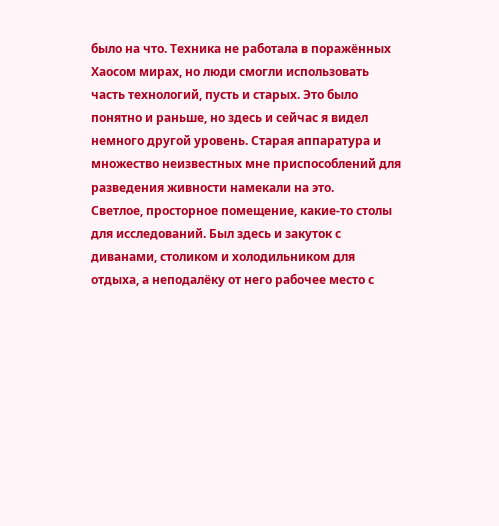было на что. Техника не работала в поражённых Хаосом мирах, но люди смогли использовать часть технологий, пусть и старых. Это было понятно и раньше, но здесь и сейчас я видел немного другой уровень. Старая аппаратура и множество неизвестных мне приспособлений для разведения живности намекали на это.
Светлое, просторное помещение, какие-то столы для исследований. Был здесь и закуток с диванами, столиком и холодильником для отдыха, а неподалёку от него рабочее место с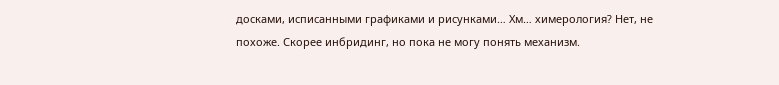досками, исписанными графиками и рисунками… Хм… химерология? Нет, не похоже. Скорее инбридинг, но пока не могу понять механизм.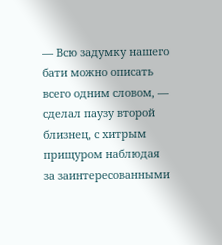— Всю задумку нашего бати можно описать всего одним словом, — сделал паузу второй близнец, с хитрым прищуром наблюдая за заинтересованными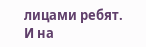лицами ребят. И на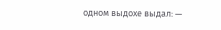одном выдохе выдал: —